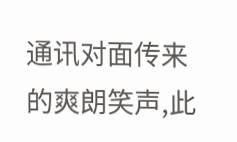通讯对面传来的爽朗笑声,此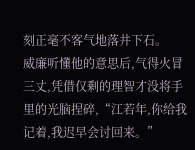刻正毫不客气地落井下石。
威廉听懂他的意思后,气得火冒三丈,凭借仅剩的理智才没将手里的光脑捏碎,“江若年,你给我记着,我迟早会讨回来。”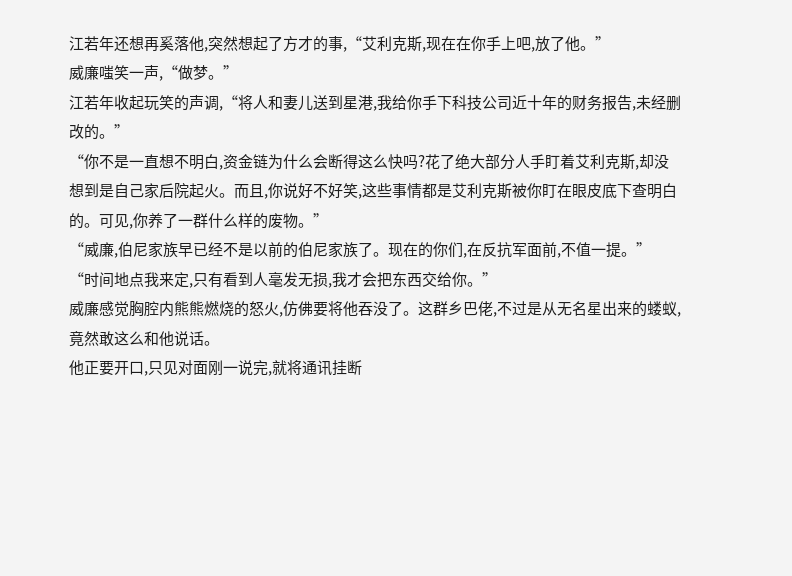江若年还想再奚落他,突然想起了方才的事,“艾利克斯,现在在你手上吧,放了他。”
威廉嗤笑一声,“做梦。”
江若年收起玩笑的声调,“将人和妻儿送到星港,我给你手下科技公司近十年的财务报告,未经删改的。”
“你不是一直想不明白,资金链为什么会断得这么快吗?花了绝大部分人手盯着艾利克斯,却没想到是自己家后院起火。而且,你说好不好笑,这些事情都是艾利克斯被你盯在眼皮底下查明白的。可见,你养了一群什么样的废物。”
“威廉,伯尼家族早已经不是以前的伯尼家族了。现在的你们,在反抗军面前,不值一提。”
“时间地点我来定,只有看到人毫发无损,我才会把东西交给你。”
威廉感觉胸腔内熊熊燃烧的怒火,仿佛要将他吞没了。这群乡巴佬,不过是从无名星出来的蝼蚁,竟然敢这么和他说话。
他正要开口,只见对面刚一说完,就将通讯挂断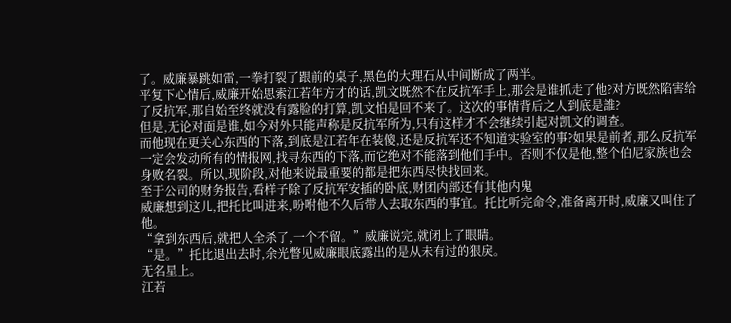了。威廉暴跳如雷,一拳打裂了跟前的桌子,黑色的大理石从中间断成了两半。
平复下心情后,威廉开始思索江若年方才的话,凯文既然不在反抗军手上,那会是谁抓走了他?对方既然陷害给了反抗军,那自始至终就没有露脸的打算,凯文怕是回不来了。这次的事情背后之人到底是誰?
但是,无论对面是谁,如今对外只能声称是反抗军所为,只有这样才不会继续引起对凯文的调查。
而他现在更关心东西的下落,到底是江若年在装傻,还是反抗军还不知道实验室的事?如果是前者,那么反抗军一定会发动所有的情报网,找寻东西的下落,而它绝对不能落到他们手中。否则不仅是他,整个伯尼家族也会身败名裂。所以,现阶段,对他来说最重要的都是把东西尽快找回来。
至于公司的财务报告,看样子除了反抗军安插的卧底,财团内部还有其他内鬼
威廉想到这儿,把托比叫进来,吩咐他不久后带人去取东西的事宜。托比听完命令,准备离开时,威廉又叫住了他。
“拿到东西后,就把人全杀了,一个不留。”威廉说完,就闭上了眼睛。
“是。”托比退出去时,余光瞥见威廉眼底露出的是从未有过的狠戾。
无名星上。
江若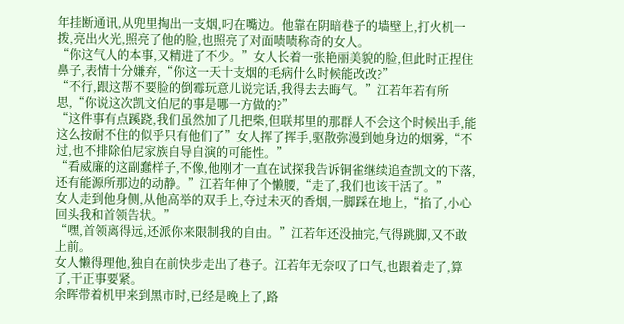年挂断通讯,从兜里掏出一支烟,叼在嘴边。他靠在阴暗巷子的墙壁上,打火机一拨,亮出火光,照亮了他的脸,也照亮了对面啧啧称奇的女人。
“你这气人的本事,又精进了不少。”女人长着一张艳丽美貌的脸,但此时正捏住鼻子,表情十分嫌弃,“你这一天十支烟的毛病什么时候能改改?”
“不行,跟这帮不要脸的倒霉玩意儿说完话,我得去去晦气。”江若年若有所思,“你说这次凯文伯尼的事是哪一方做的?”
“这件事有点蹊跷,我们虽然加了几把柴,但联邦里的那群人不会这个时候出手,能这么按耐不住的似乎只有他们了”女人挥了挥手,驱散弥漫到她身边的烟雾,“不过,也不排除伯尼家族自导自演的可能性。”
“看威廉的这副蠢样子,不像,他刚才一直在试探我告诉铜雀继续追查凯文的下落,还有能源所那边的动静。”江若年伸了个懒腰,“走了,我们也该干活了。”
女人走到他身侧,从他高举的双手上,夺过未灭的香烟,一脚踩在地上,“掐了,小心回头我和首领告状。”
“嘿,首领离得远,还派你来限制我的自由。”江若年还没抽完,气得跳脚,又不敢上前。
女人懒得理他,独自在前快步走出了巷子。江若年无奈叹了口气,也跟着走了,算了,干正事要紧。
余晖带着机甲来到黑市时,已经是晚上了,路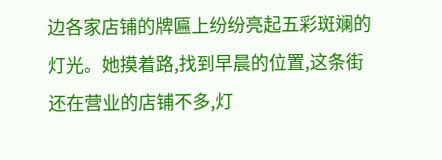边各家店铺的牌匾上纷纷亮起五彩斑斓的灯光。她摸着路,找到早晨的位置,这条街还在营业的店铺不多,灯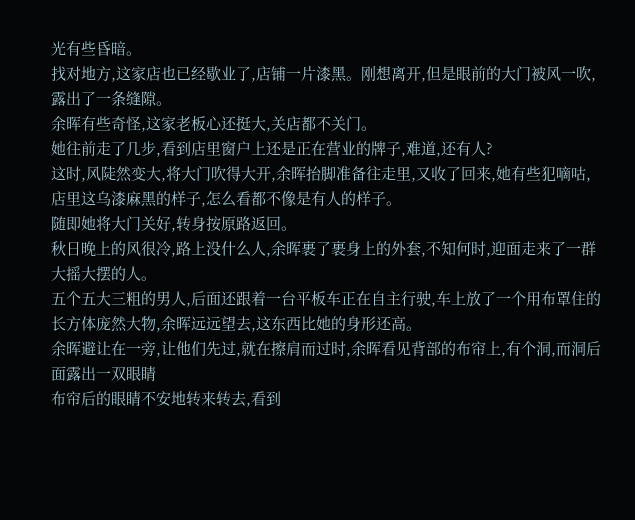光有些昏暗。
找对地方,这家店也已经歇业了,店铺一片漆黑。刚想离开,但是眼前的大门被风一吹,露出了一条缝隙。
余晖有些奇怪,这家老板心还挺大,关店都不关门。
她往前走了几步,看到店里窗户上还是正在营业的牌子,难道,还有人?
这时,风陡然变大,将大门吹得大开,余晖抬脚准备往走里,又收了回来,她有些犯嘀咕,店里这乌漆麻黑的样子,怎么看都不像是有人的样子。
随即她将大门关好,转身按原路返回。
秋日晚上的风很冷,路上没什么人,余晖裹了裹身上的外套,不知何时,迎面走来了一群大摇大摆的人。
五个五大三粗的男人,后面还跟着一台平板车正在自主行驶,车上放了一个用布罩住的长方体庞然大物,余晖远远望去,这东西比她的身形还高。
余晖避让在一旁,让他们先过,就在擦肩而过时,余晖看见背部的布帘上,有个洞,而洞后面露出一双眼睛
布帘后的眼睛不安地转来转去,看到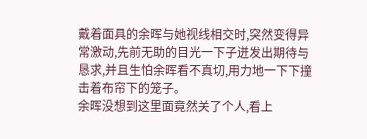戴着面具的余晖与她视线相交时,突然变得异常激动,先前无助的目光一下子迸发出期待与恳求,并且生怕余晖看不真切,用力地一下下撞击着布帘下的笼子。
余晖没想到这里面竟然关了个人,看上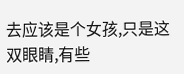去应该是个女孩,只是这双眼睛,有些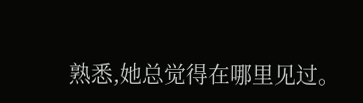熟悉,她总觉得在哪里见过。